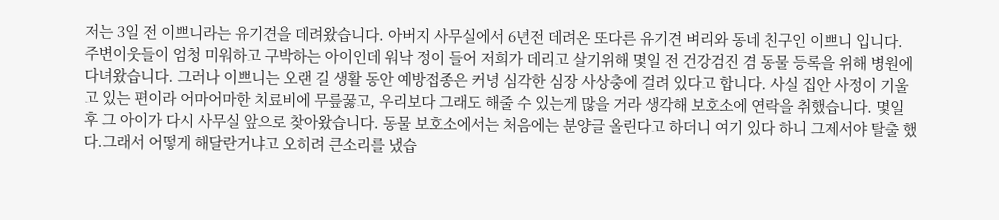저는 3일 전 이쁘니라는 유기견을 데려왔습니다. 아버지 사무실에서 6년전 데려온 또다른 유기견 벼리와 동네 친구인 이쁘니 입니다. 주변이웃들이 엄청 미워하고 구박하는 아이인데 워낙 정이 들어 저희가 데리고 살기위해 몇일 전 건강검진 겸 동물 등록을 위해 병원에 다녀왔습니다. 그러나 이쁘니는 오랜 길 생활 동안 예방접종은 커녕 심각한 심장 사상충에 걸려 있다고 합니다. 사실 집안 사정이 기울고 있는 편이라 어마어마한 치료비에 무릎꿇고, 우리보다 그래도 해줄 수 있는게 많을 거라 생각해 보호소에 연락을 취했습니다. 몇일 후 그 아이가 다시 사무실 앞으로 찾아왔습니다. 동물 보호소에서는 처음에는 분양글 올린다고 하더니 여기 있다 하니 그제서야 탈출 했다.그래서 어떻게 해달란거냐고 오히려 큰소리를 냈습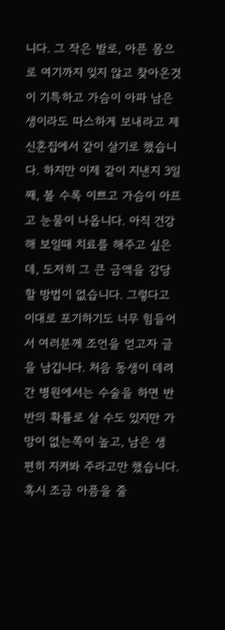니다. 그 작은 발로, 아픈 몸으로 여기까지 잊지 않고 찾아온것이 기특하고 가슴이 아파 남은 생이라도 따스하게 보내라고 제 신혼집에서 같이 살기로 했습니다. 하지만 이제 같이 지낸지 3일째, 볼 수록 이쁘고 가슴이 아프고 눈물이 나옵니다. 아직 건강해 보일때 치료를 해주고 싶은데, 도저히 그 큰 금액을 감당할 방법이 없습니다. 그렇다고 이대로 포기하기도 너무 힘들어서 여러분께 조언을 얻고자 글을 남깁니다. 처음 동생이 데려간 병원에서는 수술을 하면 반반의 확률로 살 수도 있지만 가망이 없는쪽이 높고, 남은 생 편히 지켜봐 주라고만 했습니다. 혹시 조금 아픔을 줄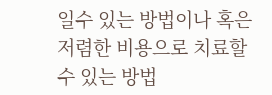일수 있는 방법이나 혹은 저렴한 비용으로 치료할 수 있는 방법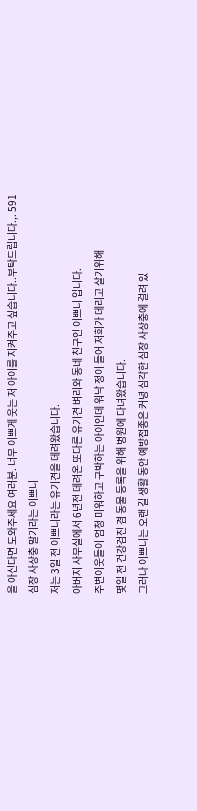을 아신다면 도와주세요 여러분. 너무 이쁘게 웃는 저 아이를 지켜주고 싶습니다..부탁드립니다.,. 591
심장 사상충 말기라는 이쁘니
저는 3일 전 이쁘니라는 유기견을 데려왔습니다.
아버지 사무실에서 6년전 데려온 또다른 유기견 벼리와 동네 친구인 이쁘니 입니다.
주변이웃들이 엄청 미워하고 구박하는 아이인데 워낙 정이 들어 저희가 데리고 살기위해
몇일 전 건강검진 겸 동물 등록을 위해 병원에 다녀왔습니다.
그러나 이쁘니는 오랜 길 생활 동안 예방접종은 커녕 심각한 심장 사상충에 걸려 있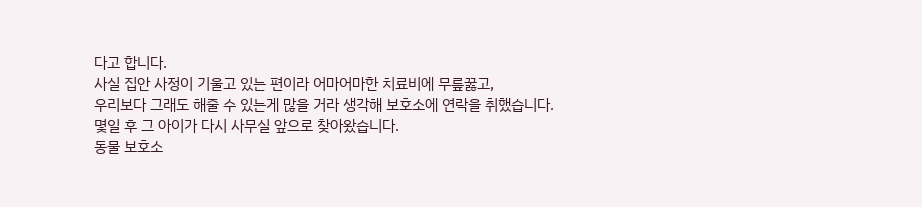다고 합니다.
사실 집안 사정이 기울고 있는 편이라 어마어마한 치료비에 무릎꿇고,
우리보다 그래도 해줄 수 있는게 많을 거라 생각해 보호소에 연락을 취했습니다.
몇일 후 그 아이가 다시 사무실 앞으로 찾아왔습니다.
동물 보호소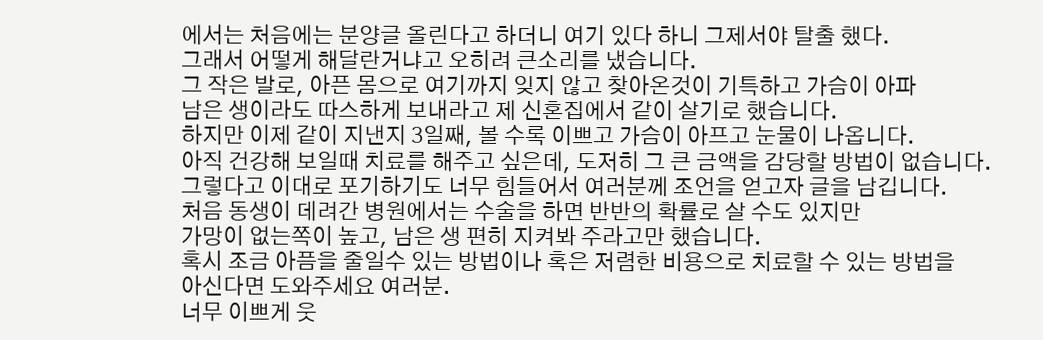에서는 처음에는 분양글 올린다고 하더니 여기 있다 하니 그제서야 탈출 했다.
그래서 어떻게 해달란거냐고 오히려 큰소리를 냈습니다.
그 작은 발로, 아픈 몸으로 여기까지 잊지 않고 찾아온것이 기특하고 가슴이 아파
남은 생이라도 따스하게 보내라고 제 신혼집에서 같이 살기로 했습니다.
하지만 이제 같이 지낸지 3일째, 볼 수록 이쁘고 가슴이 아프고 눈물이 나옵니다.
아직 건강해 보일때 치료를 해주고 싶은데, 도저히 그 큰 금액을 감당할 방법이 없습니다.
그렇다고 이대로 포기하기도 너무 힘들어서 여러분께 조언을 얻고자 글을 남깁니다.
처음 동생이 데려간 병원에서는 수술을 하면 반반의 확률로 살 수도 있지만
가망이 없는쪽이 높고, 남은 생 편히 지켜봐 주라고만 했습니다.
혹시 조금 아픔을 줄일수 있는 방법이나 혹은 저렴한 비용으로 치료할 수 있는 방법을
아신다면 도와주세요 여러분.
너무 이쁘게 웃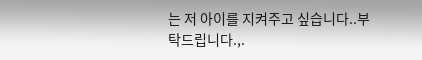는 저 아이를 지켜주고 싶습니다..부탁드립니다.,.